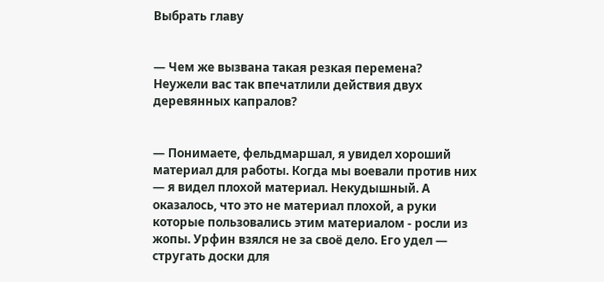Выбрать главу


— Чем же вызвана такая резкая перемена? Неужели вас так впечатлили действия двух деревянных капралов?


— Понимаете, фельдмаршал, я увидел хороший материал для работы. Когда мы воевали против них — я видел плохой материал. Некудышный. А оказалось, что это не материал плохой, а руки которые пользовались этим материалом - росли из жопы. Урфин взялся не за своё дело. Его удел — стругать доски для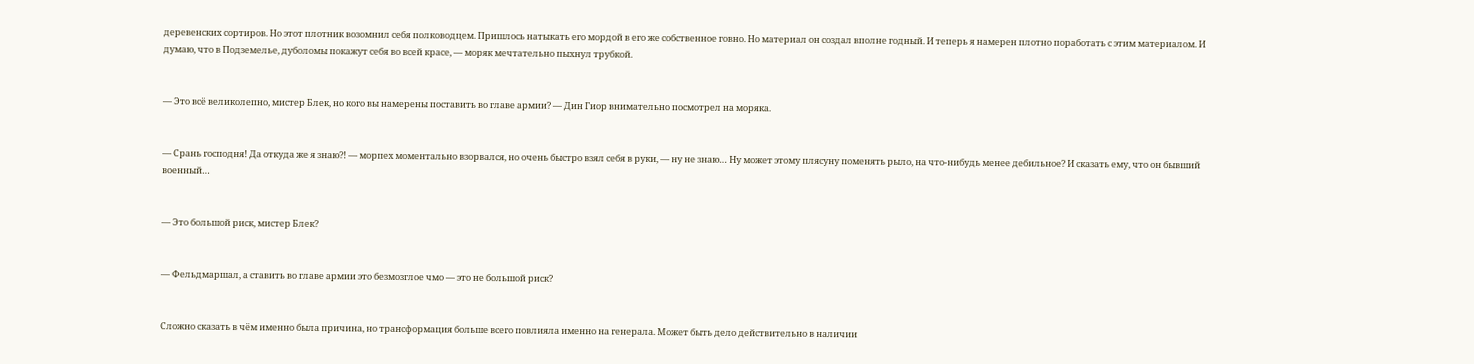деревенских сортиров. Но этот плотник возомнил себя полководцем. Пришлось натыкать его мордой в его же собственное говно. Но материал он создал вполне годный. И теперь я намерен плотно поработать с этим материалом. И думаю, что в Подземелье, дуболомы покажут себя во всей красе, — моряк мечтательно пыхнул трубкой.


— Это всё великолепно, мистер Блек, но кого вы намерены поставить во главе армии? — Дин Гиор внимательно посмотрел на моряка.


— Срань господня! Да откуда же я знаю?! — морпех моментально взорвался, но очень быстро взял себя в руки, — ну не знаю… Ну может этому плясуну поменять рыло, на что-нибудь менее дебильное? И сказать ему, что он бывший военный…


— Это большой риск, мистер Блек?


— Фельдмаршал, а ставить во главе армии это безмозглое чмо — это не большой риск?


Сложно сказать в чём именно была причина, но трансформация больше всего повлияла именно на генерала. Может быть дело действительно в наличии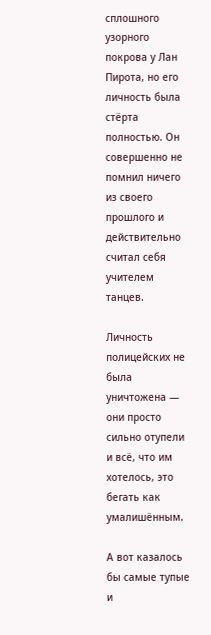сплошного узорного покрова у Лан Пирота, но его личность была стёрта полностью. Он совершенно не помнил ничего из своего прошлого и действительно считал себя учителем танцев.

Личность полицейских не была уничтожена — они просто сильно отупели и всё, что им хотелось, это бегать как умалишённым.

А вот казалось бы самые тупые и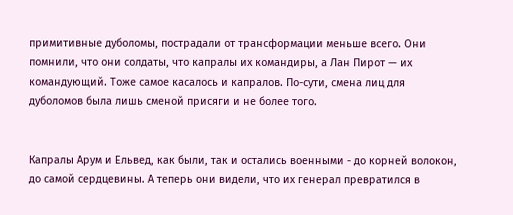примитивные дуболомы, пострадали от трансформации меньше всего. Они помнили, что они солдаты, что капралы их командиры, а Лан Пирот — их командующий. Тоже самое касалось и капралов. По-сути, смена лиц для дуболомов была лишь сменой присяги и не более того.


Капралы Арум и Ельвед, как были, так и остались военными - до корней волокон, до самой сердцевины. А теперь они видели, что их генерал превратился в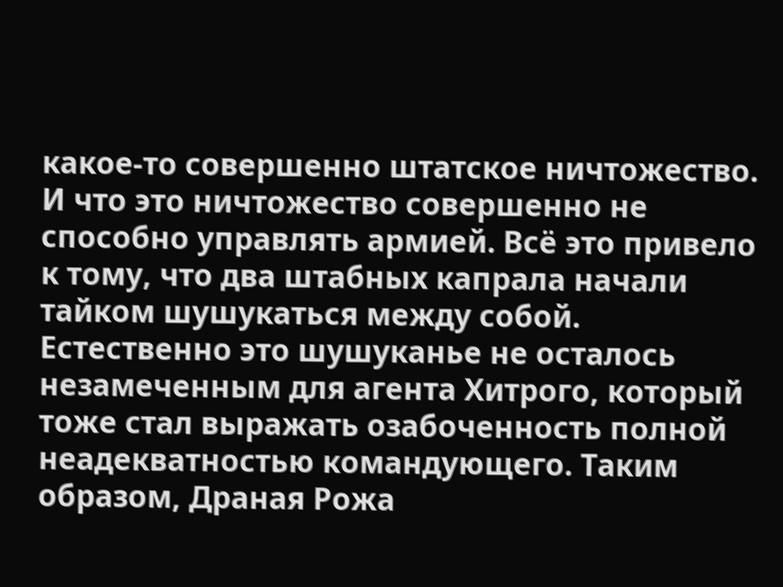какое-то совершенно штатское ничтожество. И что это ничтожество совершенно не способно управлять армией. Всё это привело к тому, что два штабных капрала начали тайком шушукаться между собой. Естественно это шушуканье не осталось незамеченным для агента Хитрого, который тоже стал выражать озабоченность полной неадекватностью командующего. Таким образом, Драная Рожа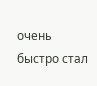очень быстро стал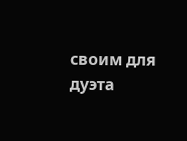своим для дуэта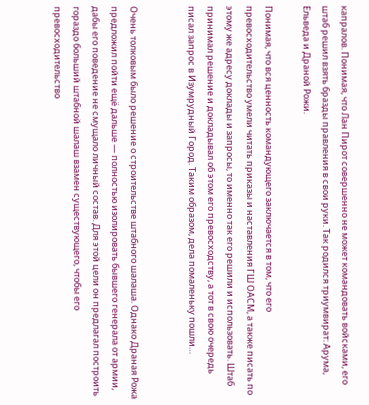капралов. Понимая, что Лан Пирот совершенно не может командовать войсками, его штаб решил взять бразды правления в свои руки. Так родился триумвират: Арума, Ельведа и Драной Рожи.

Понимая, что вся ценность командующего заключается в том, что его превосходительство умели читать приказы и наставления ГШ ОАСМ, а также писать по этому же адресу доклады и запросы, то именно так его решили и использовать. Штаб принимал решение и докладывал об этом его превосходству, а тот в свою очередь писал запрос в Изумрудный Город. Таким образом, дела помаленьку пошли…


Очень толковым было решение о строительстве штабного шалаша. Однако Драная Рожа предложил пойти ещё дальше — полностью изолировать бывшего генерала от армии, дабы его поведение не смущало личный состав. Для этой цели он предлагал построить гораздо больший штабной шалаш взамен существующего, чтобы его превосходительство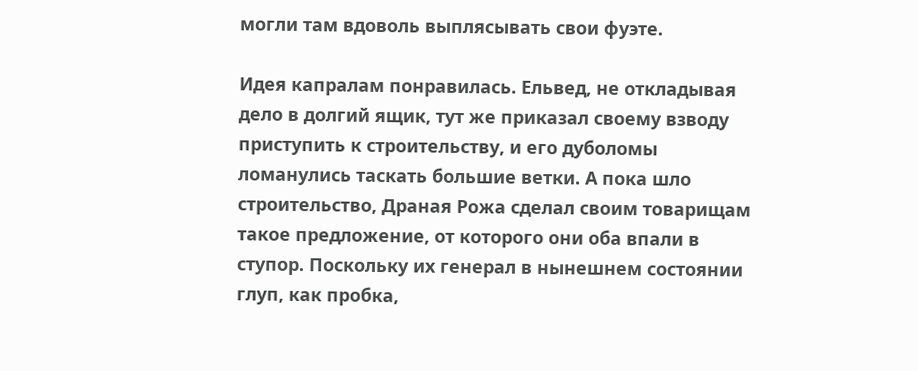могли там вдоволь выплясывать свои фуэте.

Идея капралам понравилась. Ельвед, не откладывая дело в долгий ящик, тут же приказал своему взводу приступить к строительству, и его дуболомы ломанулись таскать большие ветки. А пока шло строительство, Драная Рожа сделал своим товарищам такое предложение, от которого они оба впали в ступор. Поскольку их генерал в нынешнем состоянии глуп, как пробка,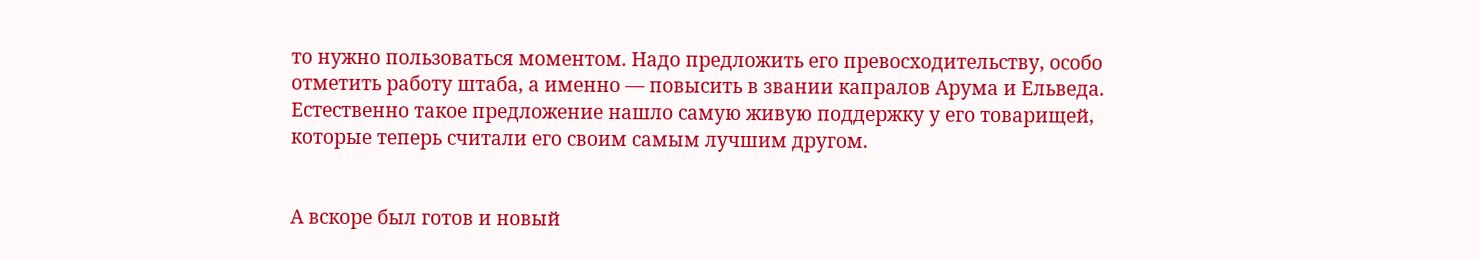то нужно пользоваться моментом. Надо предложить его превосходительству, особо отметить работу штаба, а именно — повысить в звании капралов Арума и Ельведа. Естественно такое предложение нашло самую живую поддержку у его товарищей, которые теперь считали его своим самым лучшим другом.


А вскоре был готов и новый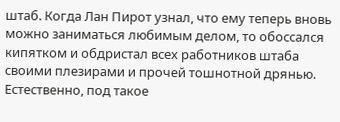штаб. Когда Лан Пирот узнал, что ему теперь вновь можно заниматься любимым делом, то обоссался кипятком и обдристал всех работников штаба своими плезирами и прочей тошнотной дрянью. Естественно, под такое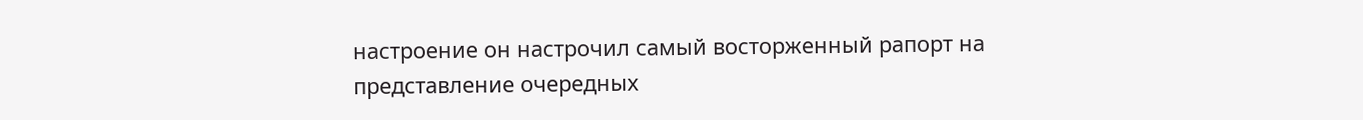настроение он настрочил самый восторженный рапорт на представление очередных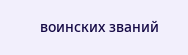воинских званий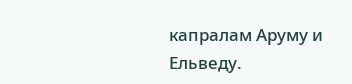капралам Аруму и Ельведу.